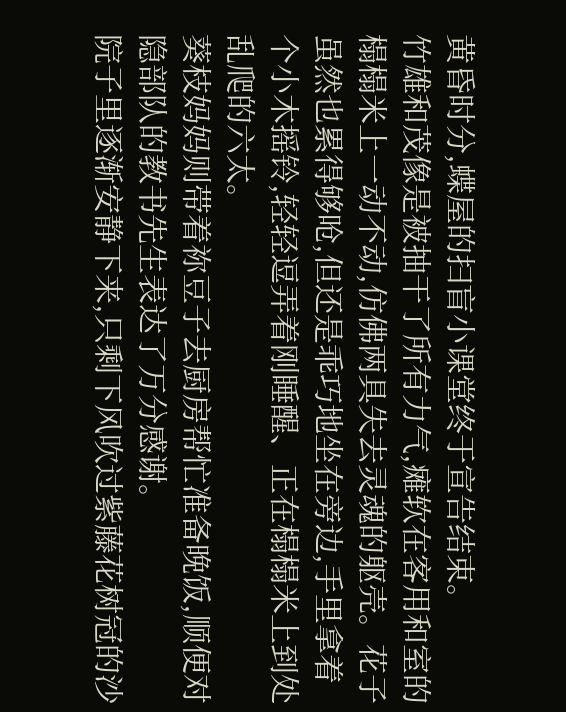黄昏时分,蝶屋的扫盲小课堂终于宣告结束。
竹雄和茂像是被抽干了所有力气,瘫软在客用和室的榻榻米上一动不动,仿佛两具失去灵魂的躯壳。花子虽然也累得够呛,但还是乖巧地坐在旁边,手里拿着个小木摇铃,轻轻逗弄着刚睡醒、正在榻榻米上到处乱爬的六太。
葵枝妈妈则带着祢豆子去厨房帮忙准备晚饭,顺便对隐部队的教书先生表达了万分感谢。
院子里逐渐安静下来,只剩下风吹过紫藤花树冠的沙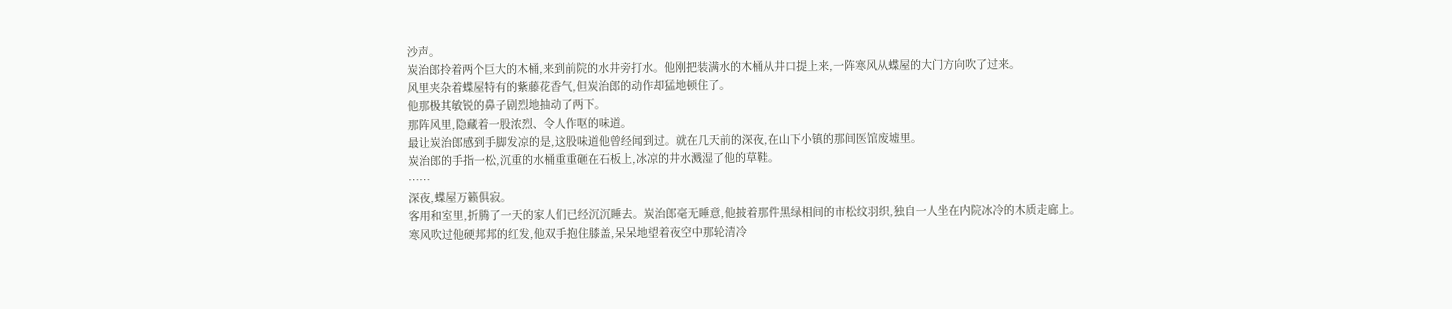沙声。
炭治郎拎着两个巨大的木桶,来到前院的水井旁打水。他刚把装满水的木桶从井口提上来,一阵寒风从蝶屋的大门方向吹了过来。
风里夹杂着蝶屋特有的紫藤花香气,但炭治郎的动作却猛地顿住了。
他那极其敏锐的鼻子剧烈地抽动了两下。
那阵风里,隐藏着一股浓烈、令人作呕的味道。
最让炭治郎感到手脚发凉的是,这股味道他曾经闻到过。就在几天前的深夜,在山下小镇的那间医馆废墟里。
炭治郎的手指一松,沉重的水桶重重砸在石板上,冰凉的井水溅湿了他的草鞋。
……
深夜,蝶屋万籁俱寂。
客用和室里,折腾了一天的家人们已经沉沉睡去。炭治郎毫无睡意,他披着那件黑绿相间的市松纹羽织,独自一人坐在内院冰冷的木质走廊上。
寒风吹过他硬邦邦的红发,他双手抱住膝盖,呆呆地望着夜空中那轮清冷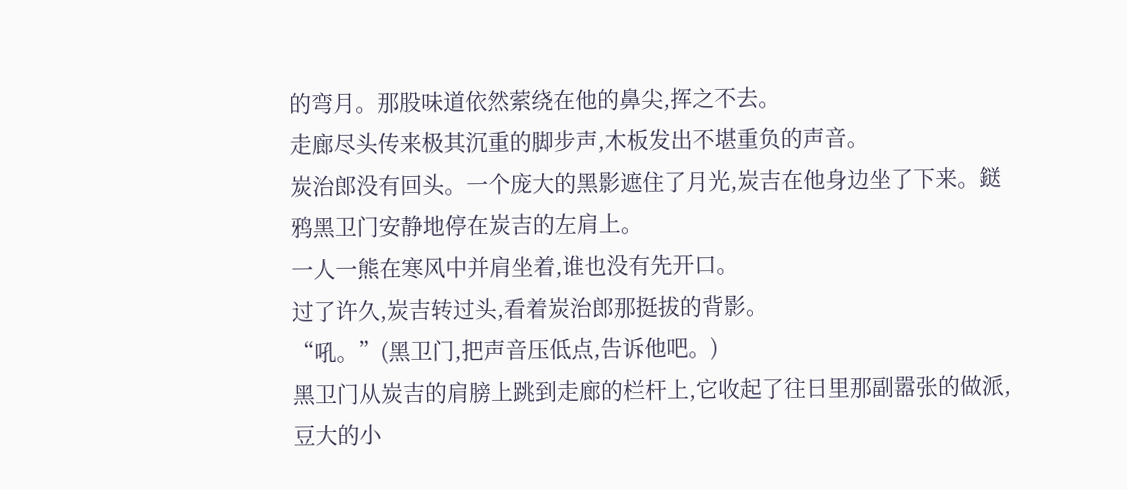的弯月。那股味道依然萦绕在他的鼻尖,挥之不去。
走廊尽头传来极其沉重的脚步声,木板发出不堪重负的声音。
炭治郎没有回头。一个庞大的黑影遮住了月光,炭吉在他身边坐了下来。鎹鸦黑卫门安静地停在炭吉的左肩上。
一人一熊在寒风中并肩坐着,谁也没有先开口。
过了许久,炭吉转过头,看着炭治郎那挺拔的背影。
“吼。”(黑卫门,把声音压低点,告诉他吧。)
黑卫门从炭吉的肩膀上跳到走廊的栏杆上,它收起了往日里那副嚣张的做派,豆大的小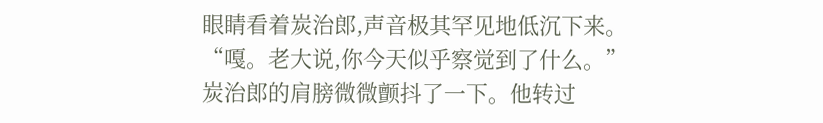眼睛看着炭治郎,声音极其罕见地低沉下来。
“嘎。老大说,你今天似乎察觉到了什么。”
炭治郎的肩膀微微颤抖了一下。他转过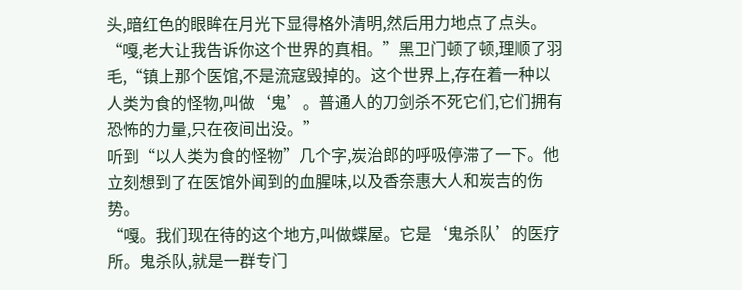头,暗红色的眼眸在月光下显得格外清明,然后用力地点了点头。
“嘎,老大让我告诉你这个世界的真相。”黑卫门顿了顿,理顺了羽毛,“镇上那个医馆,不是流寇毁掉的。这个世界上,存在着一种以人类为食的怪物,叫做‘鬼’。普通人的刀剑杀不死它们,它们拥有恐怖的力量,只在夜间出没。”
听到“以人类为食的怪物”几个字,炭治郎的呼吸停滞了一下。他立刻想到了在医馆外闻到的血腥味,以及香奈惠大人和炭吉的伤势。
“嘎。我们现在待的这个地方,叫做蝶屋。它是‘鬼杀队’的医疗所。鬼杀队,就是一群专门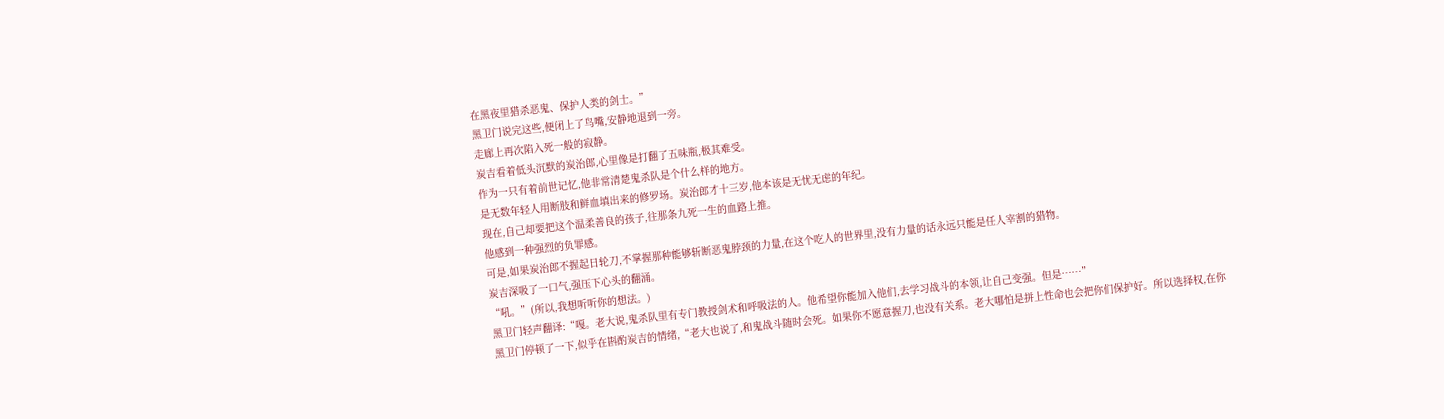在黑夜里猎杀恶鬼、保护人类的剑士。”
黑卫门说完这些,便闭上了鸟嘴,安静地退到一旁。
走廊上再次陷入死一般的寂静。
炭吉看着低头沉默的炭治郎,心里像是打翻了五味瓶,极其难受。
作为一只有着前世记忆,他非常清楚鬼杀队是个什么样的地方。
是无数年轻人用断肢和鲜血填出来的修罗场。炭治郎才十三岁,他本该是无忧无虑的年纪。
现在,自己却要把这个温柔善良的孩子,往那条九死一生的血路上推。
他感到一种强烈的负罪感。
可是,如果炭治郎不握起日轮刀,不掌握那种能够斩断恶鬼脖颈的力量,在这个吃人的世界里,没有力量的话永远只能是任人宰割的猎物。
炭吉深吸了一口气,强压下心头的翻涌。
“吼。”(所以,我想听听你的想法。)
黑卫门轻声翻译:“嘎。老大说,鬼杀队里有专门教授剑术和呼吸法的人。他希望你能加入他们,去学习战斗的本领,让自己变强。但是……”
黑卫门停顿了一下,似乎在斟酌炭吉的情绪,“老大也说了,和鬼战斗随时会死。如果你不愿意握刀,也没有关系。老大哪怕是拼上性命也会把你们保护好。所以选择权,在你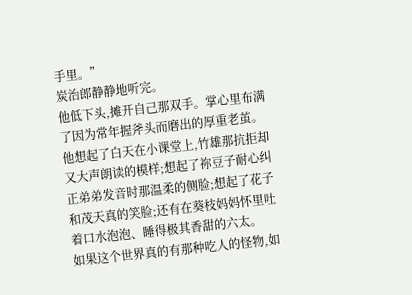手里。”
炭治郎静静地听完。
他低下头,摊开自己那双手。掌心里布满了因为常年握斧头而磨出的厚重老茧。
他想起了白天在小课堂上,竹雄那抗拒却又大声朗读的模样;想起了祢豆子耐心纠正弟弟发音时那温柔的侧脸;想起了花子和茂天真的笑脸;还有在葵枝妈妈怀里吐着口水泡泡、睡得极其香甜的六太。
如果这个世界真的有那种吃人的怪物,如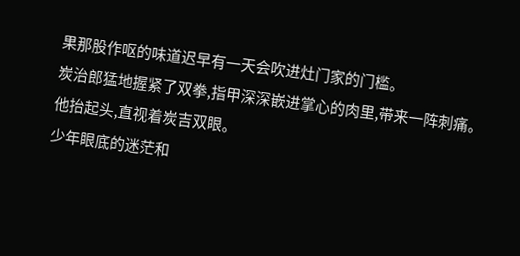果那股作呕的味道迟早有一天会吹进灶门家的门槛。
炭治郎猛地握紧了双拳,指甲深深嵌进掌心的肉里,带来一阵刺痛。
他抬起头,直视着炭吉双眼。
少年眼底的迷茫和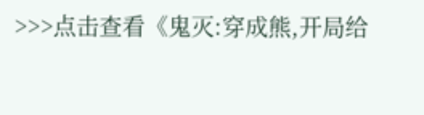>>>点击查看《鬼灭:穿成熊,开局给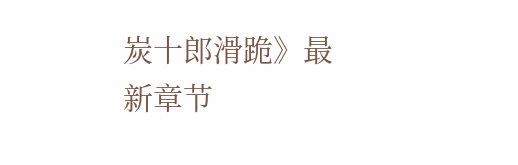炭十郎滑跪》最新章节